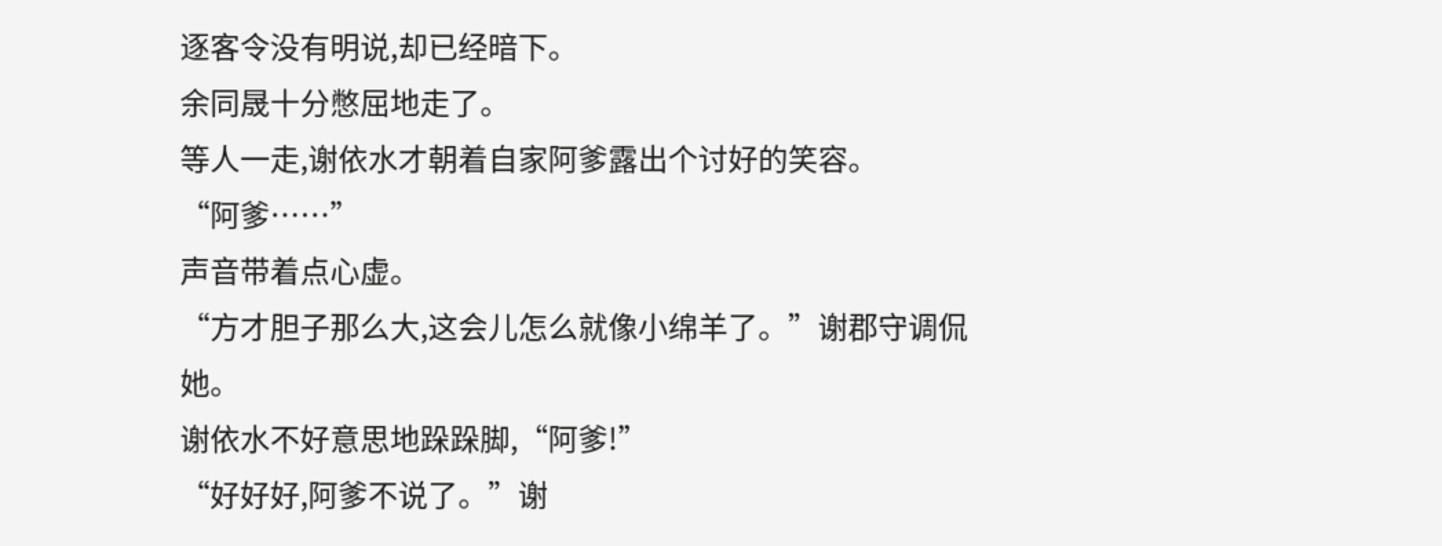逐客令没有明说,却已经暗下。
余同晟十分憋屈地走了。
等人一走,谢依水才朝着自家阿爹露出个讨好的笑容。
“阿爹……”
声音带着点心虚。
“方才胆子那么大,这会儿怎么就像小绵羊了。”谢郡守调侃她。
谢依水不好意思地跺跺脚,“阿爹!”
“好好好,阿爹不说了。”谢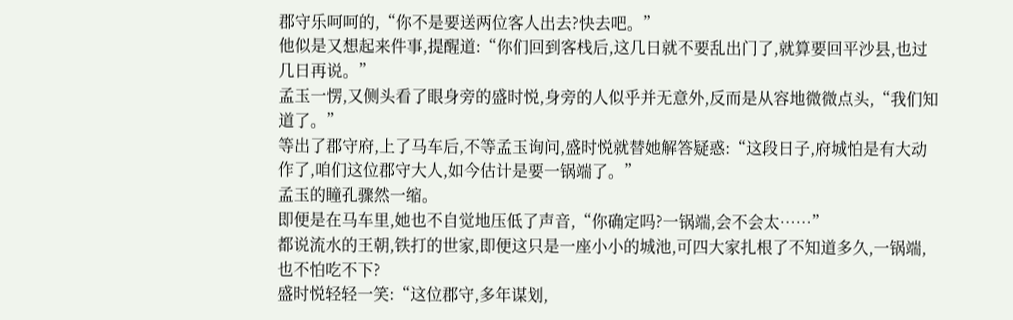郡守乐呵呵的,“你不是要送两位客人出去?快去吧。”
他似是又想起来件事,提醒道:“你们回到客栈后,这几日就不要乱出门了,就算要回平沙县,也过几日再说。”
孟玉一愣,又侧头看了眼身旁的盛时悦,身旁的人似乎并无意外,反而是从容地微微点头,“我们知道了。”
等出了郡守府,上了马车后,不等孟玉询问,盛时悦就替她解答疑惑:“这段日子,府城怕是有大动作了,咱们这位郡守大人,如今估计是要一锅端了。”
孟玉的瞳孔骤然一缩。
即便是在马车里,她也不自觉地压低了声音,“你确定吗?一锅端,会不会太……”
都说流水的王朝,铁打的世家,即便这只是一座小小的城池,可四大家扎根了不知道多久,一锅端,也不怕吃不下?
盛时悦轻轻一笑:“这位郡守,多年谋划,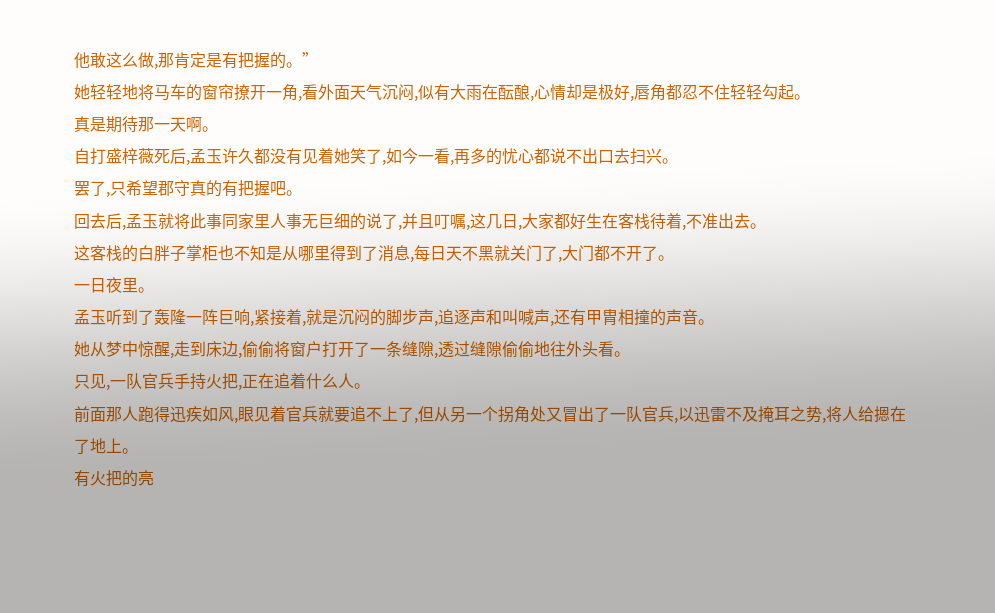他敢这么做,那肯定是有把握的。”
她轻轻地将马车的窗帘撩开一角,看外面天气沉闷,似有大雨在酝酿,心情却是极好,唇角都忍不住轻轻勾起。
真是期待那一天啊。
自打盛梓薇死后,孟玉许久都没有见着她笑了,如今一看,再多的忧心都说不出口去扫兴。
罢了,只希望郡守真的有把握吧。
回去后,孟玉就将此事同家里人事无巨细的说了,并且叮嘱,这几日,大家都好生在客栈待着,不准出去。
这客栈的白胖子掌柜也不知是从哪里得到了消息,每日天不黑就关门了,大门都不开了。
一日夜里。
孟玉听到了轰隆一阵巨响,紧接着,就是沉闷的脚步声,追逐声和叫喊声,还有甲胄相撞的声音。
她从梦中惊醒,走到床边,偷偷将窗户打开了一条缝隙,透过缝隙偷偷地往外头看。
只见,一队官兵手持火把,正在追着什么人。
前面那人跑得迅疾如风,眼见着官兵就要追不上了,但从另一个拐角处又冒出了一队官兵,以迅雷不及掩耳之势,将人给摁在了地上。
有火把的亮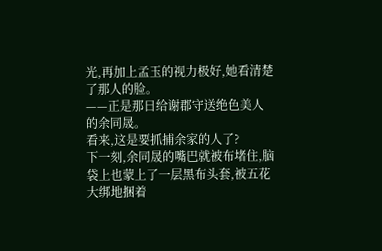光,再加上孟玉的视力极好,她看清楚了那人的脸。
——正是那日给谢郡守送绝色美人的余同晟。
看来,这是要抓捕余家的人了?
下一刻,余同晟的嘴巴就被布堵住,脑袋上也蒙上了一层黑布头套,被五花大绑地捆着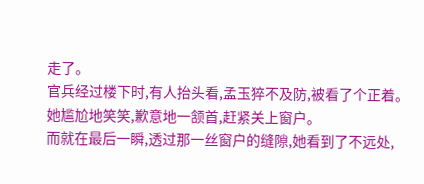走了。
官兵经过楼下时,有人抬头看,孟玉猝不及防,被看了个正着。
她尴尬地笑笑,歉意地一颔首,赶紧关上窗户。
而就在最后一瞬,透过那一丝窗户的缝隙,她看到了不远处,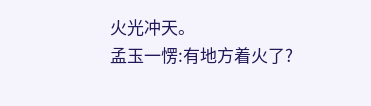火光冲天。
孟玉一愣:有地方着火了?